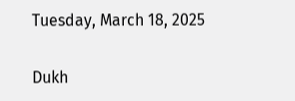Tuesday, March 18, 2025

Dukh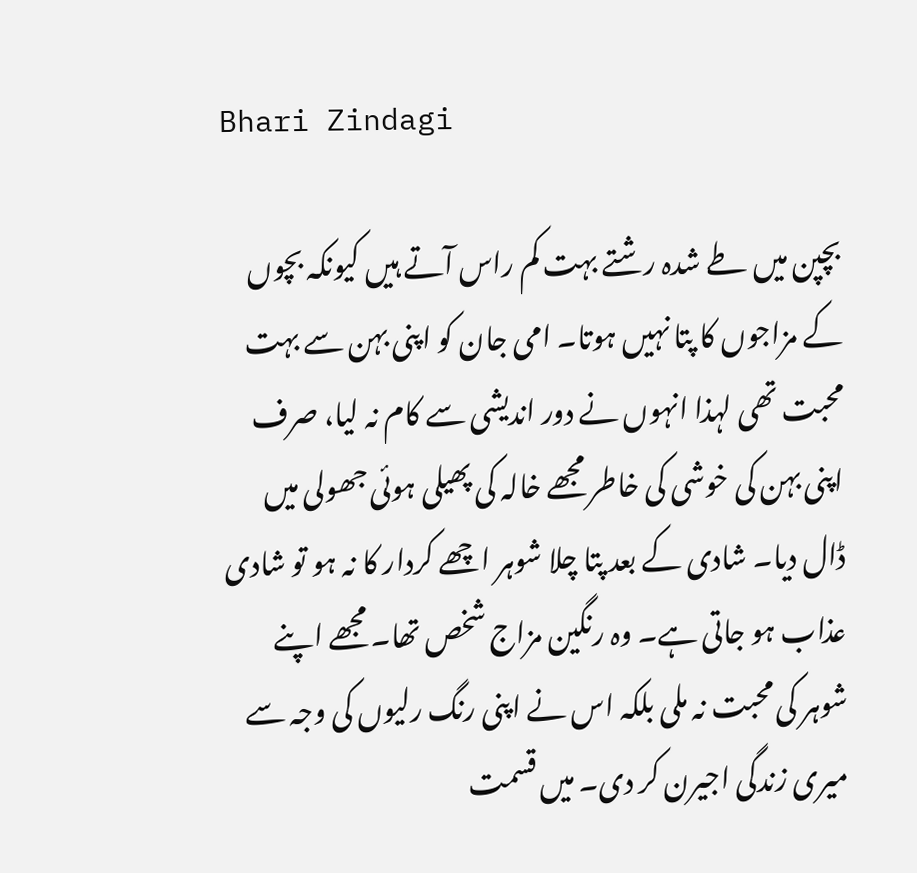Bhari Zindagi

بچپن میں طے شدہ رشتے بہت کم راس آتے ہیں کیونکہ بچوں کے مزاجوں کا پتا نہیں ہوتا۔ امی جان کو اپنی بہن سے بہت محبت تھی لہذا انہوں نے دور اندیشی سے کام نہ لیا، صرف اپنی بہن کی خوشی کی خاطر مجھے خالہ کی پھیلی ہوئی جھولی میں ڈال دیا۔ شادی کے بعد پتا چلا شوہر اچھے کردار کا نہ ہو تو شادی عذاب ہو جاتی ہے۔ وہ رنگین مزاج شخص تھا۔ مجھے اپنے شوہر کی محبت نہ ملی بلکہ اس نے اپنی رنگ رلیوں کی وجہ سے میری زندگی اجیرن کر دی۔ میں قسمت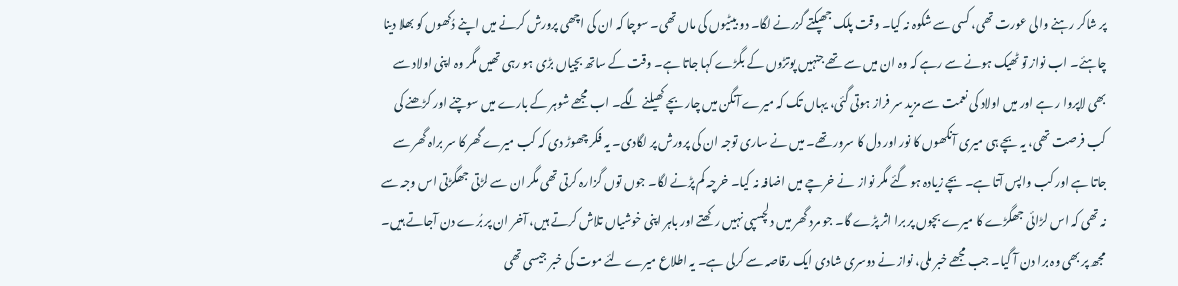پر شاکر رہنے والی عورت تھی، کسی سے شکوہ نہ کیا۔ وقت پلک جھپکتے گزرنے لگا۔ دو بیٹیوں کی ماں تھی۔ سوچا کہ ان کی اچھی پرورش کرنے میں اپنے دُکھوں کو بھلا دینا چاہئے۔ اب نواز تو ٹھیک ہونے سے رہے کہ وہ ان میں سے تھے جنہیں پوتڑوں کے بگڑے کہا جاتا ہے۔ وقت کے ساتھ بچیاں بڑی ہو رہی تھیں مگر وہ اپنی اولاد سے بھی لاپروا ر ہے اور میں اولاد کی نعمت سے مزید سر فراز ہوتی گئی، یہاں تک کہ میرے آنگن میں چار بچے کھیلنے لگے۔ اب مجھے شوہر کے بارے میں سوچنے اور کڑھنے کی کب فرصت تھی، یہ بچے ہی میری آنکھوں کا نور اور دل کا سرور تھے۔ میں نے ساری توجہ ان کی پرورش پر لگادی۔ یہ فکر چھوڑ دی کہ کب میرے گھر کا سر براہ گھر سے جاتا ہے اور کب واپس آتا ہے۔ بچے زیادہ ہو گئے مگر نواز  نے خرچے میں اضافہ نہ کیا۔ خرچہ کم پڑنے لگا۔ جوں توں گزارہ کرتی تھی مگر ان سے لڑتی جھگڑتی اس وجہ سے نہ تھی کہ اس لڑائی جھگڑے کا میرے بچوں پر برا اثر پڑے گا۔ جو مرد گھر میں دلچسپی نہیں رکھتے اور باہر اپنی خوشیاں تلاش کرتے ہیں، آخر ان پر بُرے دن آجاتے ہیں۔ مجھ پر بھی وہ برا دن آ گیا۔ جب مجھے خبر ملی، نواز نے دوسری شادی ایک رقاصہ سے کرلی ہے۔ یہ اطلاع میرے لئے موت کی خبر جیسی تھی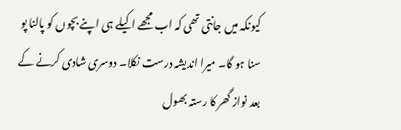کیونکہ میں جانتی تھی کہ اب مجھے اکیلے ہی اپنے بچوں کو پالنا پو سنا ہو گا۔ میرا اندیشہ درست نکلا۔ دوسری شادی کرنے کے بعد نواز گھر کا رستہ بھول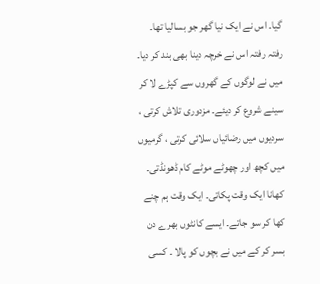گیا۔ اس نے ایک نیا گھر جو بسالیا تھا۔ رفتہ رفتہ اس نے خرچہ دینا بھی بند کر دیا۔ میں نے لوگوں کے گھروں سے کپڑے لا کر سینے شروع کر دیئے۔ مزدوری تلاش کرتی ، سردیوں میں رضائیاں سلائی کرتی ، گرمیوں میں کچھ اور چھوٹے موٹے کام ڈھونڈتی۔ کھانا ایک وقت پکاتی۔ ایک وقت ہم چنے کھا کر سو جاتے۔ ایسے کانٹوں بھرے دن بسر کر کے میں نے بچوں کو پالا ۔ کسی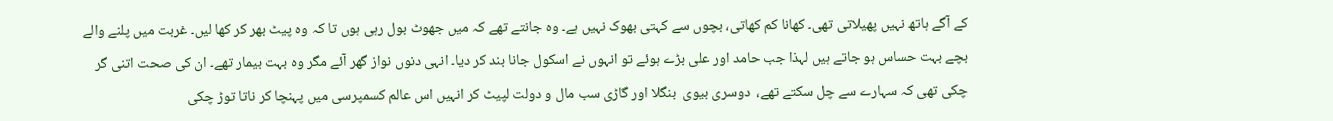کے آگے ہاتھ نہیں پھیلاتی تھی۔ کھانا کم کھاتی، بچوں سے کہتی بھوک نہیں ہے۔ وہ جانتے تھے کہ میں جھوٹ بول رہی ہوں تا کہ وہ پیٹ بھر کر کھا لیں۔ غربت میں پلنے والے بچے بہت حساس ہو جاتے ہیں لہذا جب حامد اور علی بڑے ہوئے تو انہوں نے اسکول جانا بند کر دیا۔ انہی دنوں نواز گھر آئے مگر وہ بہت بیمار تھے۔ ان کی صحت اتنی گر چکی تھی کہ سہارے سے چل سکتے تھے،  دوسری بیوی  بنگلا اور گاڑی سب مال و دولت لپیٹ کر انہیں اس عالم کسمپرسی میں پہنچا کر ناتا توڑ چکی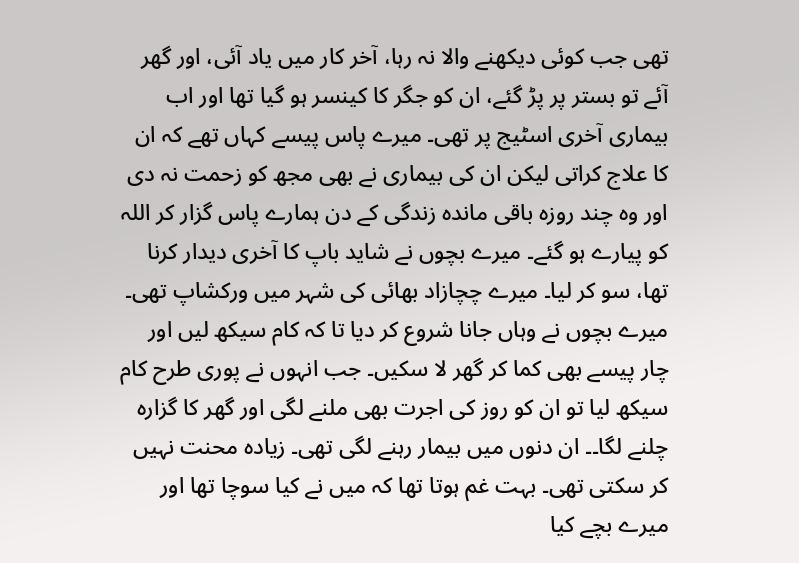تھی جب کوئی دیکھنے والا نہ رہا، آخر کار میں یاد آئی، اور گھر آئے تو بستر پر پڑ گئے، ان کو جگر کا کینسر ہو گیا تھا اور اب بیماری آخری اسٹیج پر تھی۔ میرے پاس پیسے کہاں تھے کہ ان کا علاج کراتی لیکن ان کی بیماری نے بھی مجھ کو زحمت نہ دی اور وہ چند روزہ باقی ماندہ زندگی کے دن ہمارے پاس گزار کر اللہ کو پیارے ہو گئے۔ میرے بچوں نے شاید باپ کا آخری دیدار کرنا تھا، سو کر لیا۔ میرے چچازاد بھائی کی شہر میں ورکشاپ تھی۔ میرے بچوں نے وہاں جانا شروع کر دیا تا کہ کام سیکھ لیں اور چار پیسے بھی کما کر گھر لا سکیں۔ جب انہوں نے پوری طرح کام سیکھ لیا تو ان کو روز کی اجرت بھی ملنے لگی اور گھر کا گزارہ چلنے لگا۔۔ ان دنوں میں بیمار رہنے لگی تھی۔ زیادہ محنت نہیں کر سکتی تھی۔ بہت غم ہوتا تھا کہ میں نے کیا سوچا تھا اور میرے بچے کیا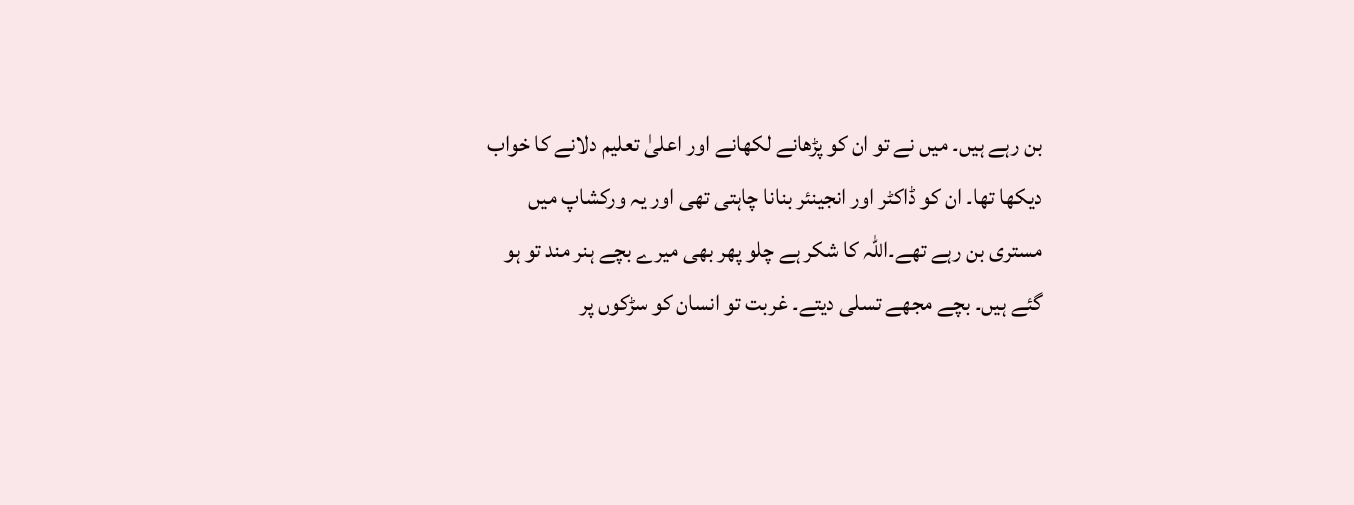بن رہے ہیں۔ میں نے تو ان کو پڑھانے لکھانے اور اعلیٰ تعلیم دلانے کا خواب دیکھا تھا۔ ان کو ڈاکٹر اور انجینئر بنانا چاہتی تھی اور یہ ورکشاپ میں مستری بن رہے تھے۔اللہ کا شکر ہے چلو پھر بھی میرے بچے ہنر مند تو ہو گئے ہیں۔ بچے مجھے تسلی دیتے۔ غربت تو انسان کو سڑکوں پر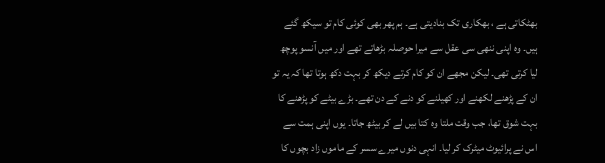بھٹکاتی ہے ، بھکاری تک بنادیتی ہے۔ ہم پھر بھی کوئی کام تو سیکھ گئے ہیں۔ وہ اپنی ننھی سی عقل سے میرا حوصلہ بڑھاتے تھے اور میں آنسو پوچھ لیا کرتی تھی۔ لیکن مجھے ان کو کام کرتے دیکھ کر بہت دکھ ہوتا تھا کہ یہ تو ان کے پڑھنے لکھنے اور کھیلنے کو دنے کے دن تھے۔ بڑے بیٹے کو پڑھنے کا بہت شوق تھا، جب وقت ملتا وہ کتا بیں لے کر بیٹھ جاتا۔ یوں اپنی ہمت سے اس نے پرائیوٹ میٹرک کر لیا۔ انہی دنوں میرے سسر کے ماموں زاد بچوں کا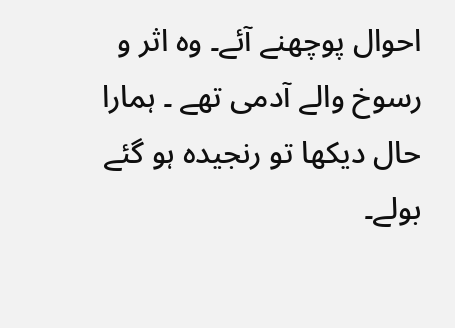احوال پوچھنے آئے۔ وہ اثر و رسوخ والے آدمی تھے ۔ ہمارا حال دیکھا تو رنجیدہ ہو گئے بولے۔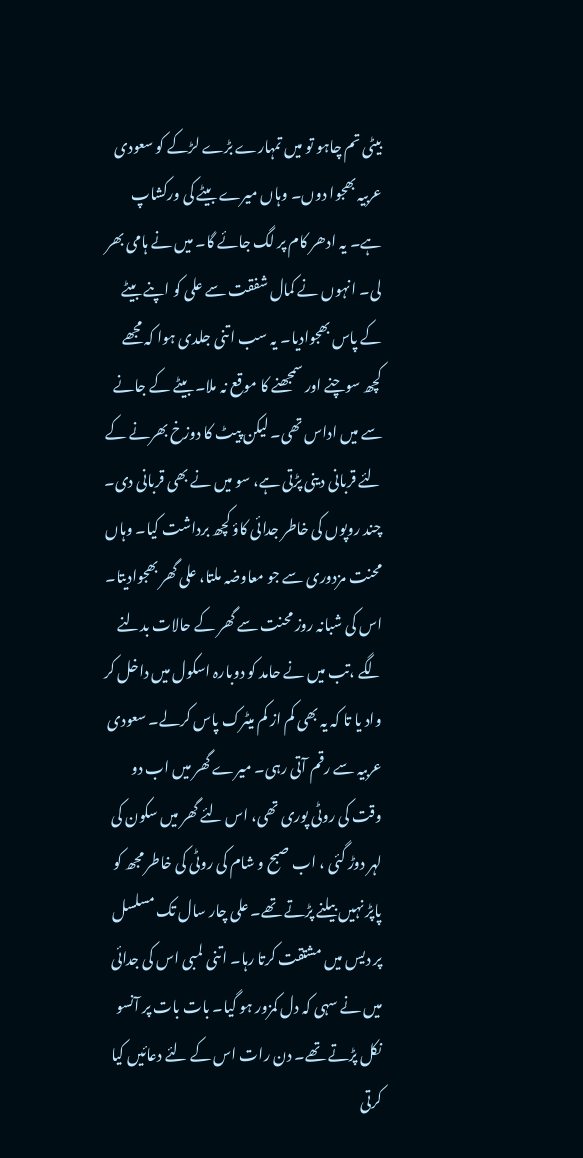بیٹی تم چاہو تو میں تمہارے بڑے لڑکے کو سعودی عربیہ بھجوا دوں۔ وہاں میرے بیٹے کی ورکشاپ ہے۔ یہ ادھر کام پر لگ جائے گا۔ میں نے ہامی بھر لی۔ انہوں نے کمال شفقت سے علی کو اپنے بیٹے کے پاس بھجوادیا۔ یہ سب اتنی جلدی ہوا کہ مجھے کچھ سوچنے اور سمجھنے کا موقع نہ ملا۔ بیٹے کے جانے سے میں اداس تھی۔ لیکن پیٹ کا دوزخ بھرنے کے لئے قربانی دینی پڑتی ہے، سو میں نے بھی قربانی دی۔ چند روپوں کی خاطر جدائی کاؤ کچھ برداشت کیا۔ وہاں محنت مزدوری سے جو معاوضہ ملتا، علی گھر بھجوادیتا۔ اس کی شبانہ روز محنت سے گھر کے حالات بدلنے لگے ،تب میں نے حامد کو دوبارہ اسکول میں داخل کر واد یا تا کہ یہ بھی کم از کم میٹرک پاس کرلے۔ سعودی عربیہ سے رقم آتی رہی۔ میرے گھر میں اب دو وقت کی روٹی پوری تھی، اس لئے گھر میں سکون کی لہر دوڑ گئی ، اب صبح و شام کی روٹی کی خاطر مجھ کو پاپڑ نہیں بیلنے پڑتے تھے۔ علی چار سال تک مسلسل پر دیس میں مشتقت کرتا رہا۔ اتنی لمبی اس کی جدائی میں نے سہی کہ دل کمزور ہو گیا۔ بات بات پر آنسو نکل پڑتے تھے۔ دن رات اس کے لئے دعائیں کیا کرتی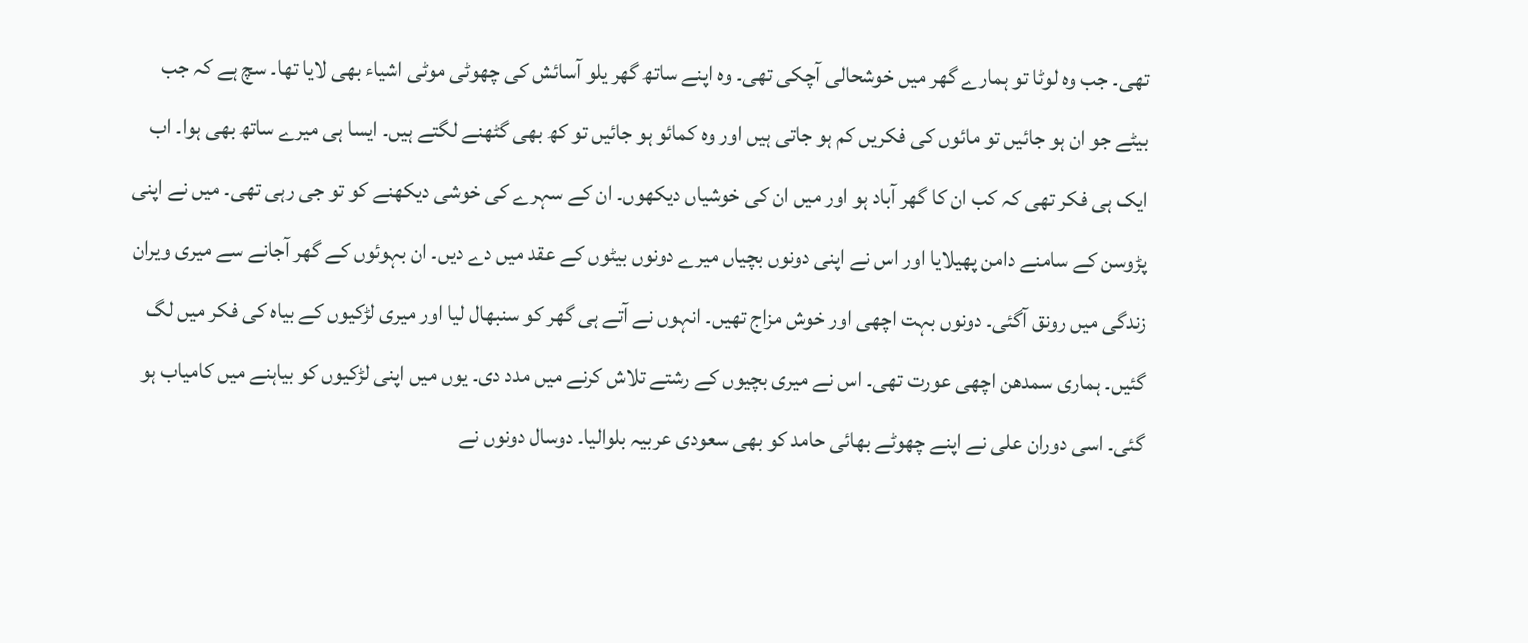تھی۔ جب وہ لوٹا تو ہمارے گھر میں خوشحالی آچکی تھی۔ وہ اپنے ساتھ گھر یلو آسائش کی چھوٹی موٹی اشیاء بھی لایا تھا۔ سچ ہے کہ جب بیٹے جو ان ہو جائیں تو مائوں کی فکریں کم ہو جاتی ہیں اور وہ کمائو ہو جائیں تو کھ بھی گٹھنے لگتے ہیں۔ ایسا ہی میرے ساتھ بھی ہوا۔ اب ایک ہی فکر تھی کہ کب ان کا گھر آباد ہو اور میں ان کی خوشیاں دیکھوں۔ ان کے سہرے کی خوشی دیکھنے کو تو جی رہی تھی۔ میں نے اپنی پڑوسن کے سامنے دامن پھیلایا اور اس نے اپنی دونوں بچیاں میرے دونوں بیٹوں کے عقد میں دے دیں۔ ان بہوئوں کے گھر آجانے سے میری ویران زندگی میں رونق آگئی۔ دونوں بہت اچھی اور خوش مزاج تھیں۔ انہوں نے آتے ہی گھر کو سنبھال لیا اور میری لڑکیوں کے بیاہ کی فکر میں لگ گئیں۔ ہماری سمدھن اچھی عورت تھی۔ اس نے میری بچیوں کے رشتے تلاش کرنے میں مدد دی۔ یوں میں اپنی لڑکیوں کو بیاہنے میں کامیاب ہو گئی۔ اسی دوران علی نے اپنے چھوٹے بھائی حامد کو بھی سعودی عربیہ بلوالیا۔ دوسال دونوں نے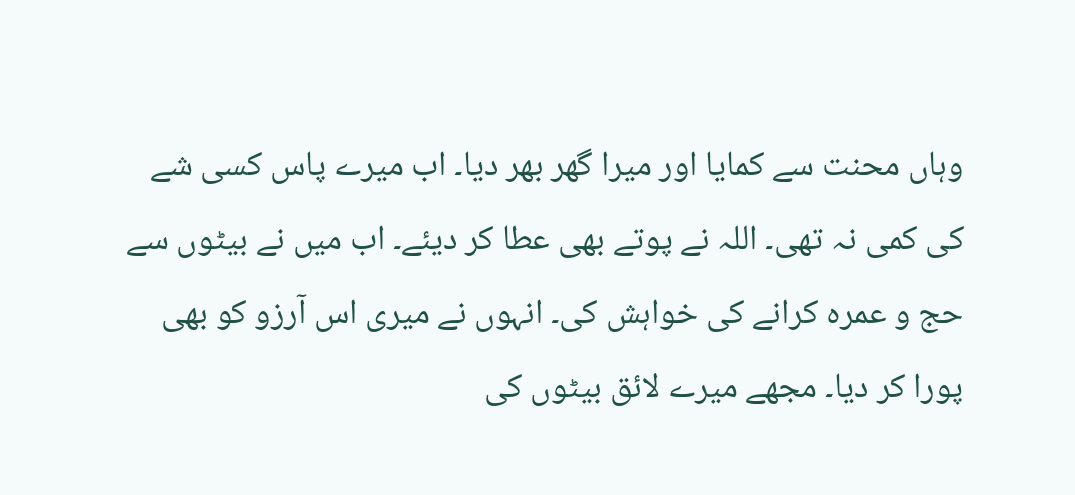وہاں محنت سے کمایا اور میرا گھر بھر دیا۔ اب میرے پاس کسی شے کی کمی نہ تھی۔ اللہ نے پوتے بھی عطا کر دیئے۔ اب میں نے بیٹوں سے حج و عمرہ کرانے کی خواہش کی۔ انہوں نے میری اس آرزو کو بھی پورا کر دیا۔ مجھے میرے لائق بیٹوں کی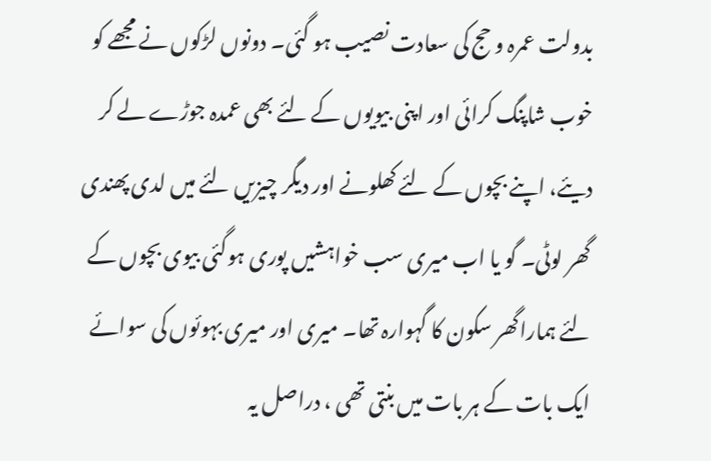بدولت عمرہ و حج کی سعادت نصیب ہو گئی۔ دونوں لڑکوں نے مجھے کو خوب شاپنگ کرائی اور اپنی بیویوں کے لئے بھی عمدہ جوڑے لے کر دیئے، اپنے بچوں کے لئے کھلونے اور دیگر چیزیں لئے میں لدی پھندی گھر لوٹی۔ گو یا اب میری سب خواہشیں پوری ہوگئی بیوی بچوں کے لئے ہماراگھر سکون کا گہوارہ تھا۔ میری اور میری بہوئوں کی سوائے ایک بات کے ہر بات میں بنتی تھی ، دراصل یہ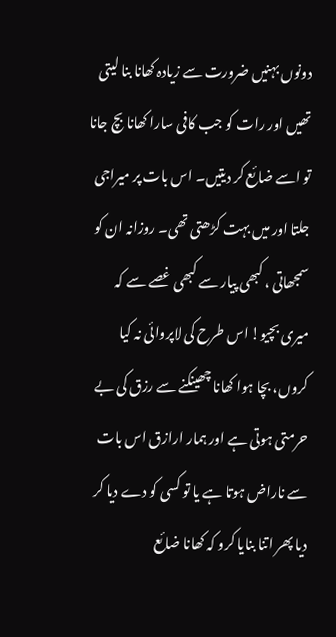دونوں بہنیں ضرورت سے زیادہ کھانا بنا لیتی تھیں اور رات کو جب کافی سارا کھانا بچ جانا تو اسے ضائع کر دیتیں۔ اس بات پر میراجی جلتا اور میں بہت کڑھتی تھی۔ روزانہ ان کو سمجھاتی ، کبھی پیار سے کبھی غصے سے کہ میری بچیو! اس طرح کی لاپروائی نہ کیا کروں، بچا ہوا کھانا چھینکنے سے رزق کی بے حرمتی ہوتی ہے اور ہمار ارازق اس بات سے ناراض ہوتا ہے یا تو کسی کو دے دیا کر دیا پھر اتنا بنایا کرو کہ کھانا ضائع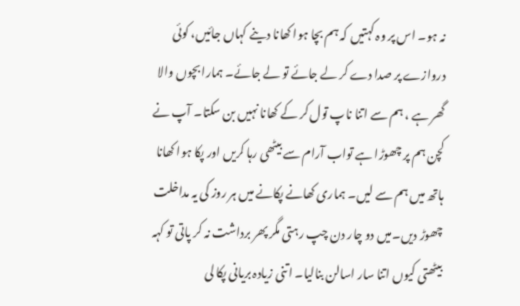نہ ہو۔ اس پر وہ کہتیں کہ ہم بچا ہوا کھانا دینے کہاں جائیں، کوئی دروازے پر صدا دے کر لے جائے تو لے جائے۔ ہمارا بچوں والا گھر ہے ، ہم سے اتنا ناپ تول کر کے کھانا نہیں بن سکتا۔ آپ نے کچن ہم پر چھوڑا ہے تواب آرام سے بیٹھی رہا کریں اور پکا ہوا کھانا ہاتھ میں ہم سے لیں۔ ہماری کھانے پکانے میں ہر روز کی یہ مداخلت چھوڑ دیں۔میں دو چار دن چپ رہتی مگر پھر برداشت نہ کر پاتی تو کہہ بیٹھتی کیوں اتنا سار اسالن بنالیا۔ اتنی زیادہ بریانی پکا لی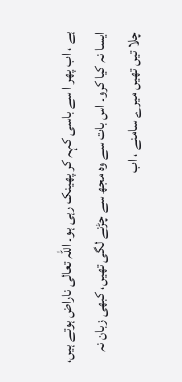ہے ، اب پھر ا سے باسی کہہ کر پھینک رہی ہو۔ اللہ تعالی ناراض ہوتے ہیں، ایسا نہ کیا کرو۔ اس بات سے وہ مجھ سے چڑنے لگی تھیں، کبھی زبان نہ چلا تیں تھیں میرے سامنے ، اب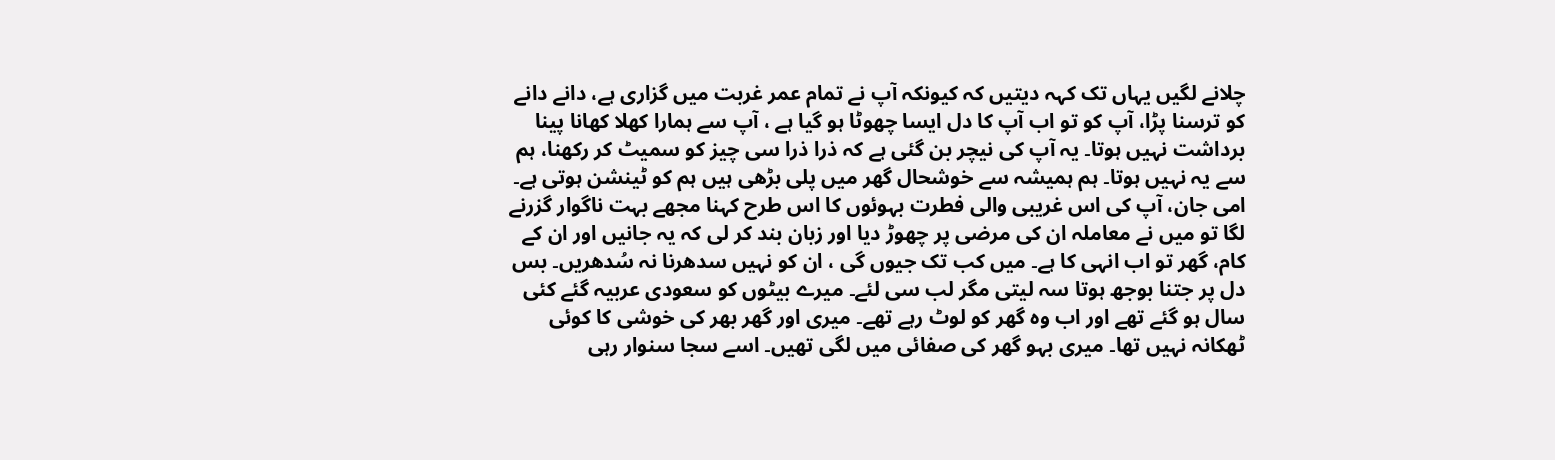چلانے لگیں یہاں تک کہہ دیتیں کہ کیونکہ آپ نے تمام عمر غربت میں گزاری ہے، دانے دانے کو ترسنا پڑا، آپ کو تو اب آپ کا دل ایسا چھوٹا ہو گیا ہے ، آپ سے ہمارا کھلا کھانا پینا برداشت نہیں ہوتا۔ یہ آپ کی نیچر بن گئی ہے کہ ذرا ذرا سی چیز کو سمیٹ کر رکھنا، ہم سے یہ نہیں ہوتا۔ ہم ہمیشہ سے خوشحال گھر میں پلی بڑھی ہیں ہم کو ٹینشن ہوتی ہے۔ امی جان، آپ کی اس غریبی والی فطرت بہوئوں کا اس طرح کہنا مجھے بہت ناگوار گزرنے لگا تو میں نے معاملہ ان کی مرضی پر چھوڑ دیا اور زبان بند کر لی کہ یہ جانیں اور ان کے کام، گھر تو اب انہی کا ہے۔ میں کب تک جیوں گی ، ان کو نہیں سدھرنا نہ سُدھریں۔ بس دل پر جتنا بوجھ ہوتا سہ لیتی مگر لب سی لئے۔ میرے بیٹوں کو سعودی عربیہ گئے کئی سال ہو گئے تھے اور اب وہ گھر کو لوٹ رہے تھے۔ میری اور گھر بھر کی خوشی کا کوئی ٹھکانہ نہیں تھا۔ میری بہو گھر کی صفائی میں لگی تھیں۔ اسے سجا سنوار رہی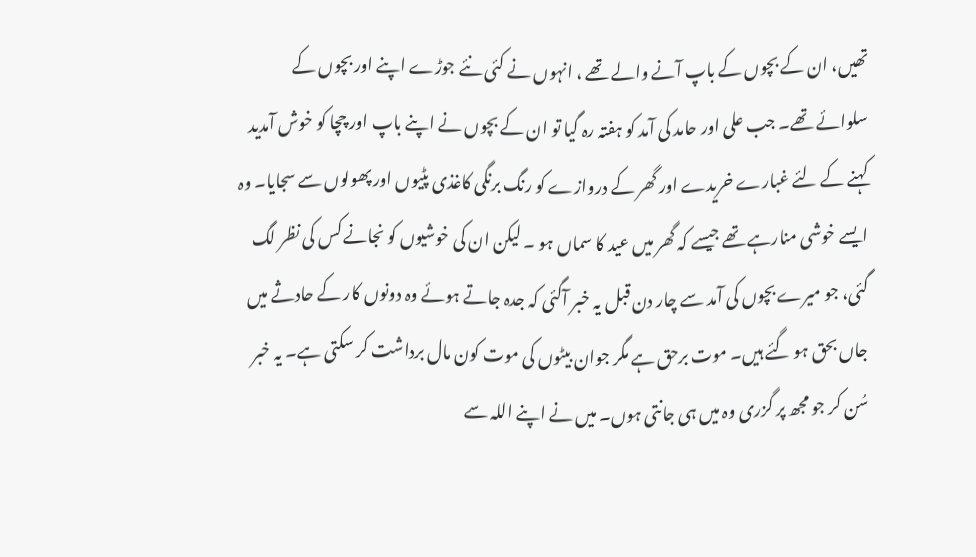تھیں، ان کے بچوں کے باپ آنے والے تھے ، انہوں نے کئی نئے جوڑے اپنے اور بچوں کے سلوائے تھے۔ جب علی اور حامد کی آمد کو ہفتہ رہ گیا تو ان کے بچوں نے اپنے باپ اور چچا کو خوش آمدید کہنے کے لئے غبارے خریدے اور گھر کے دروازے کو رنگ برنگی کاغذی پٹیوں اور پھولوں سے سجایا۔ وہ ایسے خوشی منارہے تھے جیسے کہ گھر میں عید کا سماں ہو ۔ لیکن ان کی خوشیوں کو نجانے کس کی نظر لگ گئی، جو میرے بچوں کی آمد سے چار دن قبل یہ خبر آگئی کہ جدہ جاتے ہوئے وہ دونوں کار کے حادثے میں جاں بحق ہو گئے ہیں۔ موت برحق ہے مگر جوان بیٹوں کی موت کون مال برداشت کر سکتی ہے۔ یہ خبر سُن کر جو مجھ پر گزری وہ میں ہی جانتی ہوں۔ میں نے اپنے اللہ سے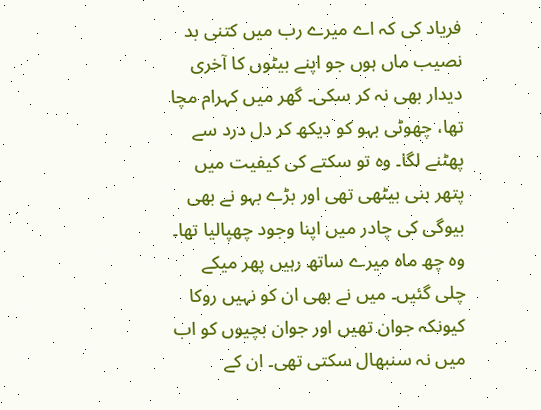فریاد کی کہ اے میرے رب میں کتنی بد نصیب ماں ہوں جو اپنے بیٹوں کا آخری دیدار بھی نہ کر سکی۔ گھر میں کہرام مچا تھا، چھوٹی بہو کو دیکھ کر دل درد سے پھٹنے لگا۔ وہ تو سکتے کی کیفیت میں پتھر بنی بیٹھی تھی اور بڑے بہو نے بھی بیوگی کی چادر میں اپنا وجود چھپالیا تھا۔  وہ چھ ماہ میرے ساتھ رہیں پھر میکے چلی گئیں۔ میں نے بھی ان کو نہیں روکا کیونکہ جوان تھیں اور جوان بچیوں کو اب میں نہ سنبھال سکتی تھی۔ ان کے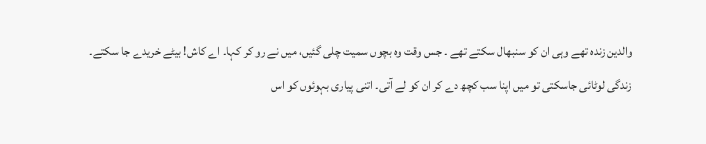والدین زندہ تھے وہی ان کو سنبھال سکتے تھے ۔ جس وقت وہ بچوں سمیت چلی گئیں، میں نے رو کر کہا۔ اے کاش! بیٹے خریدے جا سکتے۔ زندگی لوٹائی جاسکتی تو میں اپنا سب کچھ دے کر ان کو لے آتی۔ اتنی پیاری بہوئوں کو اس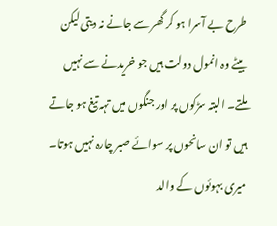طرح بے آسرا ہو کر گھر سے جانے نہ دیتی لیکن بیٹے وہ انمول دولت ہیں جو خریدنے سے نہیں ملتے۔ البتہ سڑکوں پر اور جنگوں میں تہہ تیغ ہو جاتے ہیں تو ان سانحوں پر سوائے صبر چارہ نہیں ہوتا۔ میری بہوئوں کے والد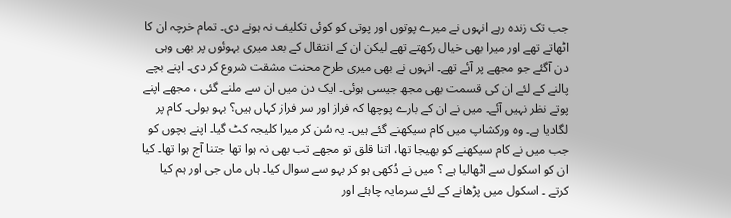جب تک زندہ رہے انہوں نے میرے پوتوں اور پوتی کو کوئی تکلیف نہ ہونے دی۔ تمام خرچہ ان کا اٹھاتے تھے اور میرا بھی خیال رکھتے تھے لیکن ان کے انتقال کے بعد میری بہوئوں پر بھی وہی دن آگئے جو مجھے پر آئے تھے۔ انہوں نے بھی میری طرح محنت مشقت شروع کر دی۔ اپنے بچے پالنے کے لئے ان کی قسمت بھی مجھ جیسی ہوئی۔ ایک دن میں ان سے ملنے گئی ، مجھے اپنے پوتے نظر نہیں آئے۔ میں نے ان کے بارے پوچھا کہ فراز اور سر فراز کہاں ہیں؟ بہو بولی۔ کام پر لگادیا ہے۔ وہ ورکشاپ میں کام سیکھنے گئے ہیں۔ یہ سُن کر میرا کلیجہ کٹ گیا۔ اپنے بچوں کو جب میں نے کام سیکھنے کو بھیجا تھا، اتنا قلق تو مجھے تب بھی نہ ہوا تھا جتنا آج ہوا تھا۔ کیا ان کو اسکول سے اٹھالیا ہے ؟ میں نے دُکھی ہو کر بہو سے سوال کیا۔ ہاں ماں جی اور ہم کیا کرتے ۔ اسکول میں پڑھانے کے لئے سرمایہ چاہئے اور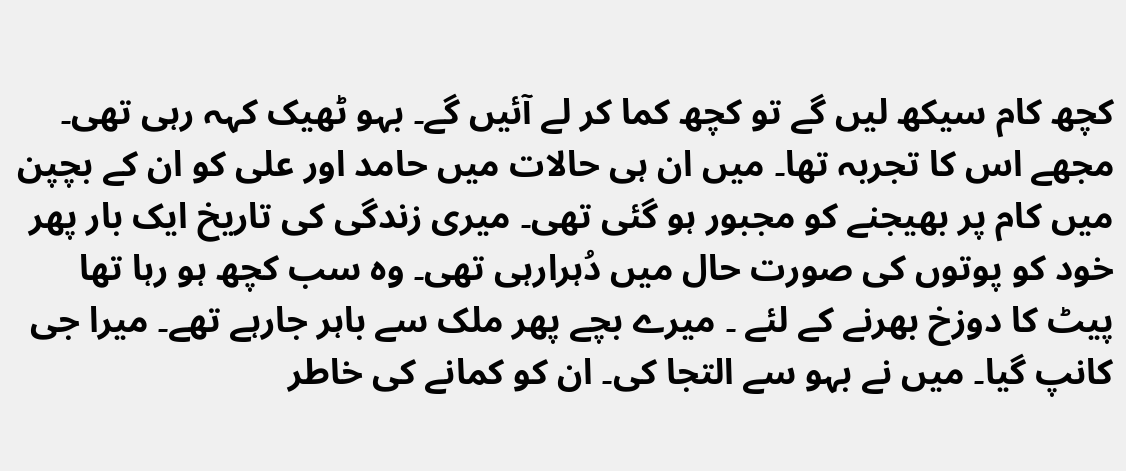کچھ کام سیکھ لیں گے تو کچھ کما کر لے آئیں گے۔ بہو ٹھیک کہہ رہی تھی۔ مجھے اس کا تجربہ تھا۔ میں ان ہی حالات میں حامد اور علی کو ان کے بچپن میں کام پر بھیجنے کو مجبور ہو گئی تھی۔ میری زندگی کی تاریخ ایک بار پھر خود کو پوتوں کی صورت حال میں دُہرارہی تھی۔ وہ سب کچھ ہو رہا تھا پیٹ کا دوزخ بھرنے کے لئے ۔ میرے بچے پھر ملک سے باہر جارہے تھے۔ میرا جی کانپ گیا۔ میں نے بہو سے التجا کی۔ ان کو کمانے کی خاطر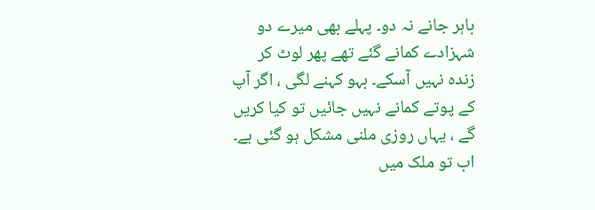باہر جانے نہ دو۔ پہلے بھی میرے دو شہزادے کمانے گئے تھے پھر لوٹ کر زندہ نہیں آسکے۔ بہو کہنے لگی ، اگر آپ کے پوتے کمانے نہیں جائیں تو کیا کریں گے ، یہاں روزی ملنی مشکل ہو گئی ہے۔ اب تو ملک میں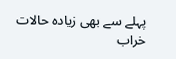پہلے سے بھی زیادہ حالات خراب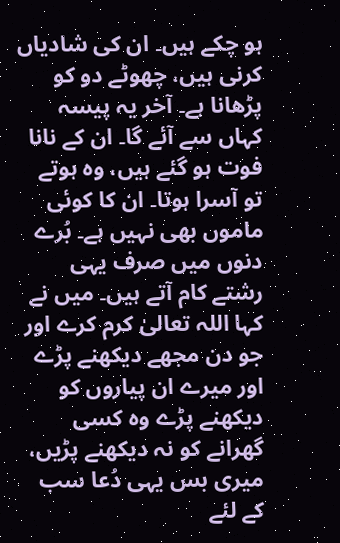ہو چکے ہیں۔ ان کی شادیاں کرنی ہیں، چھوٹے دو کو پڑھانا ہے۔ آخر یہ پیسہ کہاں سے آئے گا۔ ان کے نانا فوت ہو گئے ہیں، وہ ہوتے تو آسرا ہوتا۔ ان کا کوئی ماموں بھی نہیں ہے۔ بُرے دنوں میں صرف یہی رشتے کام آتے ہیں۔ میں نے کہا اللہ تعالیٰ کرم کرے اور جو دن مجھے دیکھنے پڑے اور میرے ان پیاروں کو دیکھنے پڑے وہ کسی گھرانے کو نہ دیکھنے پڑیں، میری بس یہی دُعا سب کے لئے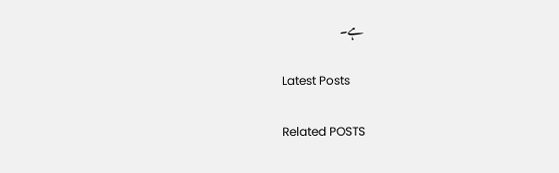ہے۔

Latest Posts

Related POSTS